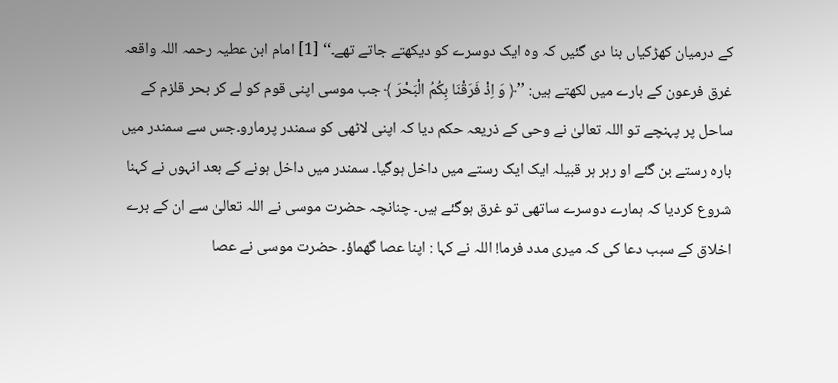کے درمیان کھڑکیاں بنا دی گئیں کہ وہ ایک دوسرے کو دیکھتے جاتے تھے۔‘‘ [1] امام ابن عطیہ رحمہ اللہ واقعہ غرق فرعون کے بارے میں لکھتے ہیں: ’’﴿ وَ اِذْ فَرَقْنَا بِكُمُ الْبَحْرَ ﴾ جب موسی اپنی قوم کو لے کر بحر قلزم کے ساحل پر پہنچے تو اللہ تعالیٰ نے وحی کے ذریعہ حکم دیا کہ اپنی لاٹھی کو سمندر پرمارو۔جس سے سمندر میں بارہ رستے بن گئے او رہر ہر قبیلہ ایک ایک رستے میں داخل ہوگیا۔ سمندر میں داخل ہونے کے بعد انہوں نے کہنا شروع کردیا کہ ہمارے دوسرے ساتھی تو غرق ہوگئے ہیں۔ چنانچہ حضرت موسی نے اللہ تعالیٰ سے ان کے برے اخلاق کے سبب دعا کی کہ میری مدد فرما! اللہ نے کہا : اپنا عصا گھماؤ۔ حضرت موسی نے عصا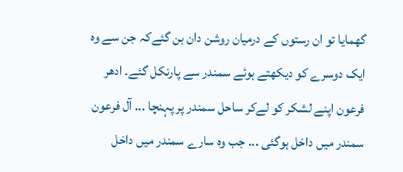گھمایا تو ان رستوں کے درمیان روشن دان بن گئےکہ جن سے وہ ایک دوسرے کو دیکھتے ہوئے سمندر سے پارنکل گئے۔ ادھر فرعون اپنے لشکر کو لےکر ساحل سمندر پر پہنچا ... آل فرعون سمندر میں داخل ہوگئی ... جب وہ سارے سمندر میں داخل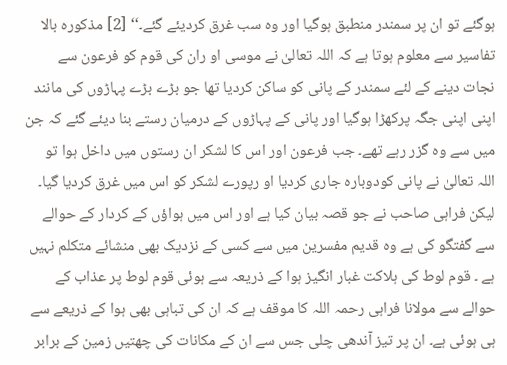ہوگئے تو ان پر سمندر منطبق ہوگیا اور وہ سب غرق کردیئے گئے۔‘‘ [2] مذکورہ بالا تفاسیر سے معلوم ہوتا ہے کہ اللہ تعالیٰ نے موسی او ران کی قوم کو فرعون سے نجات دینے کے لئے سمندر کے پانی کو ساکن کردیا تھا جو بڑے بڑے پہاڑوں کی مانند اپنی اپنی جگہ پرکھڑا ہوگیا اور پانی کے پہاڑوں کے درمیان رستے بنا دیئے گئے کہ جن میں سے وہ گزر رہے تھے۔ جب فرعون اور اس کا لشکر ان رستوں میں داخل ہوا تو اللہ تعالیٰ نے پانی کودوبارہ جاری کردیا او رپورے لشکر کو اس میں غرق کردیا گیا۔ لیکن فراہی صاحب نے جو قصہ بیان کیا ہے اور اس میں ہواؤں کے کردار کے حوالے سے گفتگو کی ہے وہ قدیم مفسرین میں سے کسی کے نزدیک بھی منشائے متکلم نہیں ہے ۔ قوم لوط کی ہلاکت غبار انگیز ہوا کے ذریعہ سے ہوئی قوم لوط پر عذاب کے حوالے سے مولانا فراہی رحمہ اللہ کا موقف ہے کہ ان کی تباہی بھی ہوا کے ذریعے سے ہی ہوئی ہے۔ ان پر تیز آندھی چلی جس سے ان کے مکانات کی چھتیں زمین کے برابر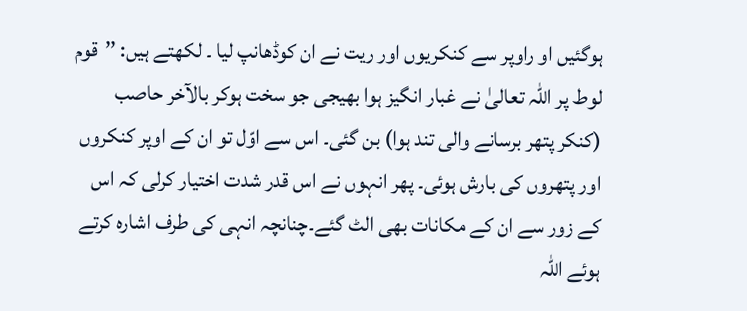ہوگئیں او راوپر سے کنکریوں اور ریت نے ان کوڈھانپ لیا ۔ لکھتے ہیں: ’’قوم لوط پر اللہ تعالیٰ نے غبار انگیز ہوا بھیجی جو سخت ہوکر بالآخر حاصب (کنکر پتھر برسانے والی تند ہوا) بن گئی۔ اس سے اوّل تو ان کے اوپر کنکروں اور پتھروں کی بارش ہوئی۔ پھر انہوں نے اس قدر شدت اختیار کرلی کہ اس کے زور سے ان کے مکانات بھی الٹ گئے۔چنانچہ انہی کی طرف اشارہ کرتے ہوئے اللہ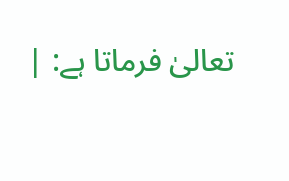تعالیٰ فرماتا ہے: |